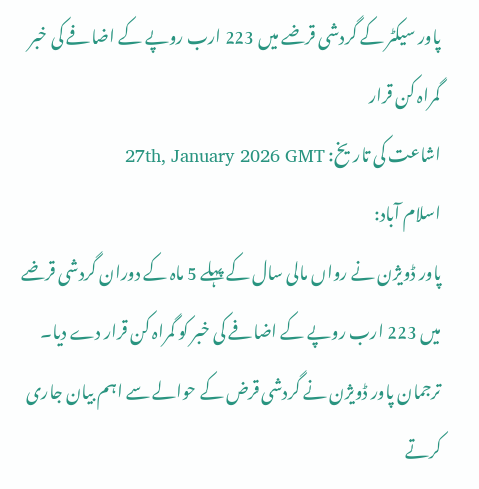پاور سیکٹر کے گردشی قرضے میں 223 ارب روپے کے اضافے کی خبر گمراہ کن قرار
اشاعت کی تاریخ: 27th, January 2026 GMT
اسلام آباد:
پاور ڈویژن نے رواں مالی سال کے پہلے 5 ماہ کے دوران گردشی قرضے میں 223 ارب روپے کے اضافے کی خبر کو گمراہ کن قرار دے دیا۔
ترجمان پاور ڈویژن نے گردشی قرض کے حوالے سے اہم بیان جاری کرتے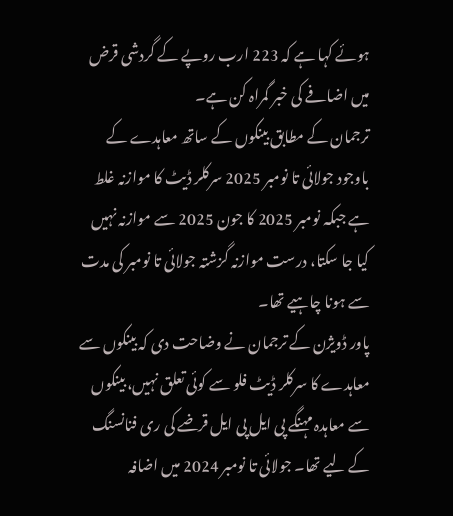ہوئے کہا ہے کہ 223 ارب روپے کے گردشی قرض میں اضافے کی خبر گمراہ کن ہے۔
ترجمان کے مطابق بینکوں کے ساتھ معاہدے کے باوجود جولائی تا نومبر 2025 سرکلر ڈیٹ کا موازنہ غلط ہے جبکہ نومبر 2025 کا جون 2025 سے موازنہ نہیں کیا جا سکتا، درست موازنہ گزشتہ جولائی تا نومبر کی مدت سے ہونا چاہیے تھا۔
پاور ڈویژن کے ترجمان نے وضاحت دی کہ بینکوں سے معاہدے کا سرکلر ڈیٹ فلو سے کوئی تعلق نہیں، بینکوں سے معاہدہ مہنگے پی ایل پی ایل قرضے کی ری فنانسنگ کے لیے تھا۔ جولائی تا نومبر 2024 میں اضافہ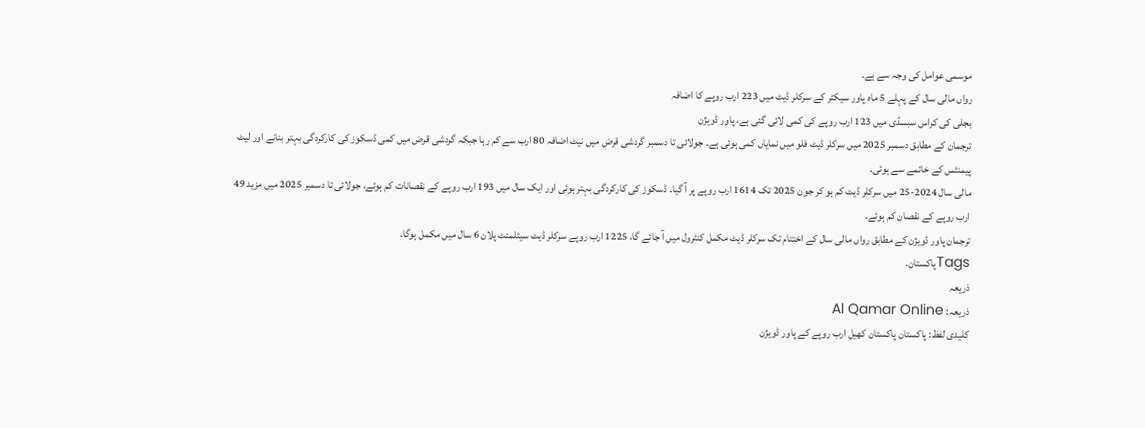موسمی عوامل کی وجہ سے ہے۔
رواں مالی سال کے پہلے 5 ماہ پاور سیکٹر کے سرکلر ڈیٹ میں 223 ارب روپے کا اضافہ
بجلی کی کراس سبسڈی میں 123 ارب روپے کی کمی لائی گئی ہے، پاور ڈویژن
ترجمان کے مطابق دسمبر 2025 میں سرکلر ڈیٹ فلو میں نمایاں کمی ہوئی ہے۔ جولائی تا دسمبر گردشی قرض میں نیٹ اضافہ 80 ارب سے کم رہا جبکہ گردشی قرض میں کمی ڈسکوز کی کارکردگی بہتر بنانے اور لیٹ پیمنٹس کے خاتمے سے ہوئی۔
مالی سال 2024-25 میں سرکلر ڈیٹ کم ہو کر جون 2025 تک 1614 ارب روپے پر آ گیا۔ ڈسکوز کی کارکردگی بہتر ہوئی اور ایک سال میں 193 ارب روپے کے نقصانات کم ہوئے، جولائی تا دسمبر 2025 میں مزید 49 ارب روپے کے نقصان کم ہوئے۔
ترجمان پاور ڈویژن کے مطابق رواں مالی سال کے اختتام تک سرکلر ڈیٹ مکمل کنٹرول میں آ جائے گا، 1225 ارب روپے سرکلر ڈیٹ سیٹلمنٹ پلان 6 سال میں مکمل ہوگا۔
Tagsپاکستان.
ذریعہ
ذریعہ: Al Qamar Online
کلیدی لفظ: پاکستان پاکستان کھیل ارب روپے کے پاور ڈویژن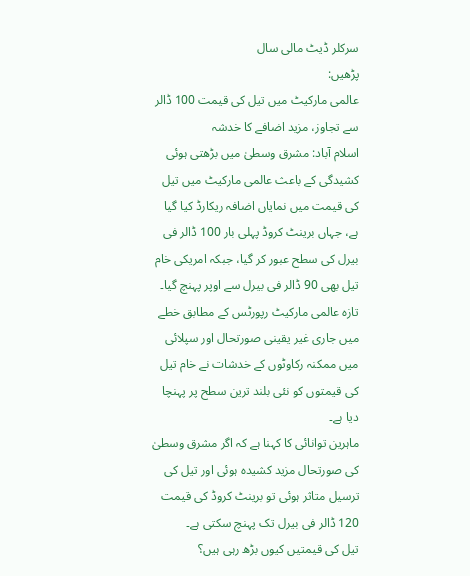سرکلر ڈیٹ مالی سال
پڑھیں:
عالمی مارکیٹ میں تیل کی قیمت 100 ڈالر سے تجاوز، مزید اضافے کا خدشہ
اسلام آباد: مشرق وسطیٰ میں بڑھتی ہوئی کشیدگی کے باعث عالمی مارکیٹ میں تیل کی قیمت میں نمایاں اضافہ ریکارڈ کیا گیا ہے، جہاں برینٹ کروڈ پہلی بار 100 ڈالر فی بیرل کی سطح عبور کر گیا، جبکہ امریکی خام تیل بھی 90 ڈالر فی بیرل سے اوپر پہنچ گیا۔
تازہ عالمی مارکیٹ رپورٹس کے مطابق خطے میں جاری غیر یقینی صورتحال اور سپلائی میں ممکنہ رکاوٹوں کے خدشات نے خام تیل کی قیمتوں کو نئی بلند ترین سطح پر پہنچا دیا ہے۔
ماہرین توانائی کا کہنا ہے کہ اگر مشرق وسطیٰ کی صورتحال مزید کشیدہ ہوئی اور تیل کی ترسیل متاثر ہوئی تو برینٹ کروڈ کی قیمت 120 ڈالر فی بیرل تک پہنچ سکتی ہے۔
تیل کی قیمتیں کیوں بڑھ رہی ہیں؟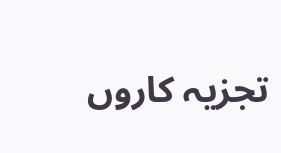تجزیہ کاروں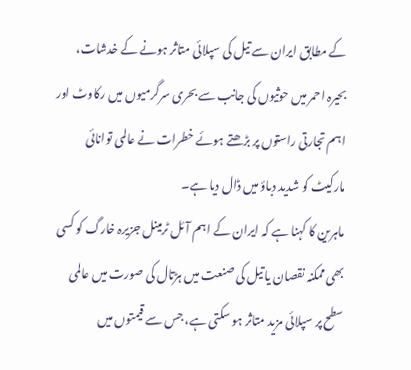کے مطابق ایران سے تیل کی سپلائی متاثر ہونے کے خدشات، بحیرہ احمر میں حوثیوں کی جانب سے بحری سرگرمیوں میں رکاوٹ اور اہم تجارتی راستوں پر بڑھتے ہوئے خطرات نے عالمی توانائی مارکیٹ کو شدید دباؤ میں ڈال دیا ہے۔
ماہرین کا کہنا ہے کہ ایران کے اہم آئل ٹرمینل جزیرہ خارگ کو کسی بھی ممکنہ نقصان یا تیل کی صنعت میں ہڑتال کی صورت میں عالمی سطح پر سپلائی مزید متاثر ہو سکتی ہے، جس سے قیمتوں میں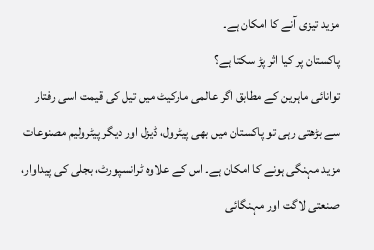مزید تیزی آنے کا امکان ہے۔
پاکستان پر کیا اثر پڑ سکتا ہے؟
توانائی ماہرین کے مطابق اگر عالمی مارکیٹ میں تیل کی قیمت اسی رفتار سے بڑھتی رہی تو پاکستان میں بھی پیٹرول، ڈیزل اور دیگر پیٹرولیم مصنوعات مزید مہنگی ہونے کا امکان ہے۔ اس کے علاوہ ٹرانسپورٹ، بجلی کی پیداوار، صنعتی لاگت اور مہنگائی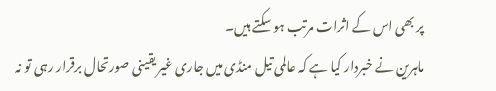پر بھی اس کے اثرات مرتب ہو سکتے ہیں۔
ماہرین نے خبردار کیا ہے کہ عالمی تیل منڈی میں جاری غیر یقینی صورتحال برقرار رہی تو نہ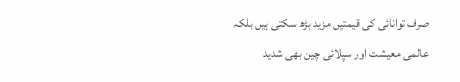صرف توانائی کی قیمتیں مزید بڑھ سکتی ہیں بلکہ عالمی معیشت اور سپلائی چین بھی شدید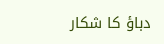دباؤ کا شکار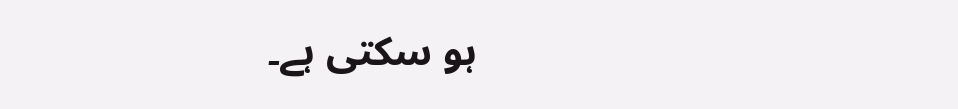ہو سکتی ہے۔